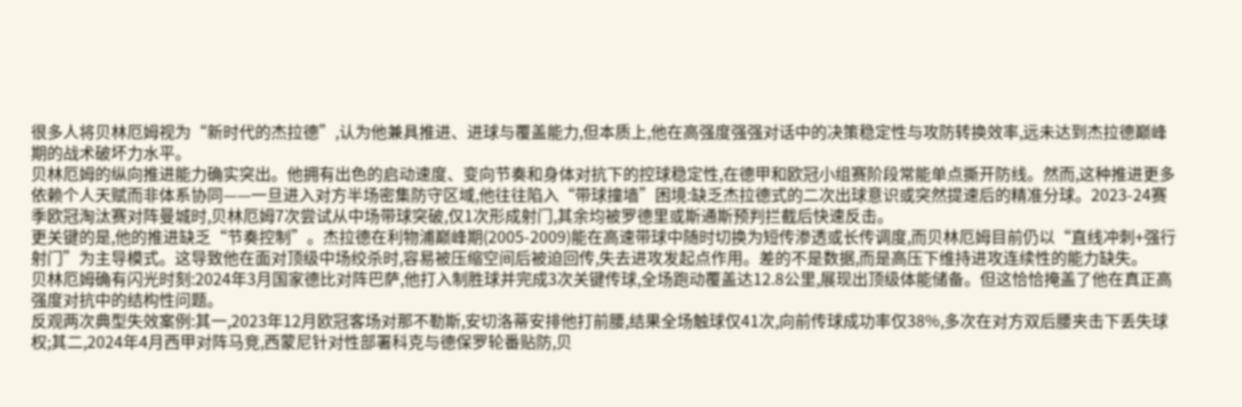很多人将贝林厄姆视为“新时代的杰拉德”,认为他兼具推进、进球与覆盖能力,但本质上,他在高强度强强对话中的决策稳定性与攻防转换效率,远未达到杰拉德巅峰期的战术破坏力水平。
贝林厄姆的纵向推进能力确实突出。他拥有出色的启动速度、变向节奏和身体对抗下的控球稳定性,在德甲和欧冠小组赛阶段常能单点撕开防线。然而,这种推进更多依赖个人天赋而非体系协同——一旦进入对方半场密集防守区域,他往往陷入“带球撞墙”困境:缺乏杰拉德式的二次出球意识或突然提速后的精准分球。2023-24赛季欧冠淘汰赛对阵曼城时,贝林厄姆7次尝试从中场带球突破,仅1次形成射门,其余均被罗德里或斯通斯预判拦截后快速反击。
更关键的是,他的推进缺乏“节奏控制”。杰拉德在利物浦巅峰期(2005-2009)能在高速带球中随时切换为短传渗透或长传调度,而贝林厄姆目前仍以“直线冲刺+强行射门”为主导模式。这导致他在面对顶级中场绞杀时,容易被压缩空间后被迫回传,失去进攻发起点作用。差的不是数据,而是高压下维持进攻连续性的能力缺失。
贝林厄姆确有闪光时刻:2024年3月国家德比对阵巴萨,他打入制胜球并完成3次关键传球,全场跑动覆盖达12.8公里,展现出顶级体能储备。但这恰恰掩盖了他在真正高强度对抗中的结构性问题。
反观两次典型失效案例:其一,2023年12月欧冠客场对那不勒斯,安切洛蒂安排他打前腰,结果全场触球仅41次,向前传球成功率仅38%,多次在对方双后腰夹击下丢失球权;其二,2024年4月西甲对阵马竞,西蒙尼针对性部署科克与德保罗轮番贴防,贝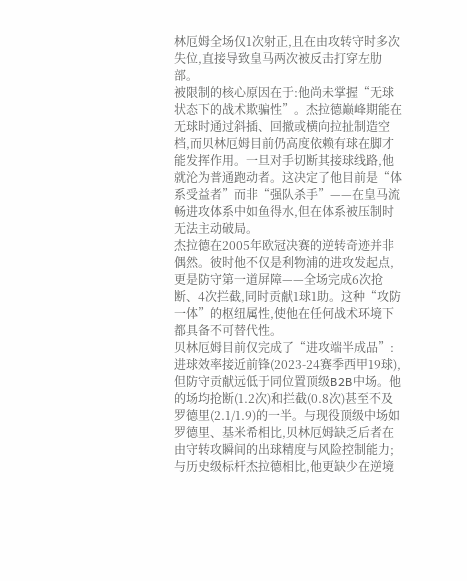林厄姆全场仅1次射正,且在由攻转守时多次失位,直接导致皇马两次被反击打穿左肋部。
被限制的核心原因在于:他尚未掌握“无球状态下的战术欺骗性”。杰拉德巅峰期能在无球时通过斜插、回撤或横向拉扯制造空档,而贝林厄姆目前仍高度依赖有球在脚才能发挥作用。一旦对手切断其接球线路,他就沦为普通跑动者。这决定了他目前是“体系受益者”而非“强队杀手”——在皇马流畅进攻体系中如鱼得水,但在体系被压制时无法主动破局。
杰拉德在2005年欧冠决赛的逆转奇迹并非偶然。彼时他不仅是利物浦的进攻发起点,更是防守第一道屏障——全场完成6次抢断、4次拦截,同时贡献1球1助。这种“攻防一体”的枢纽属性,使他在任何战术环境下都具备不可替代性。
贝林厄姆目前仅完成了“进攻端半成品”:进球效率接近前锋(2023-24赛季西甲19球),但防守贡献远低于同位置顶级B2B中场。他的场均抢断(1.2次)和拦截(0.8次)甚至不及罗德里(2.1/1.9)的一半。与现役顶级中场如罗德里、基米希相比,贝林厄姆缺乏后者在由守转攻瞬间的出球精度与风险控制能力;与历史级标杆杰拉德相比,他更缺少在逆境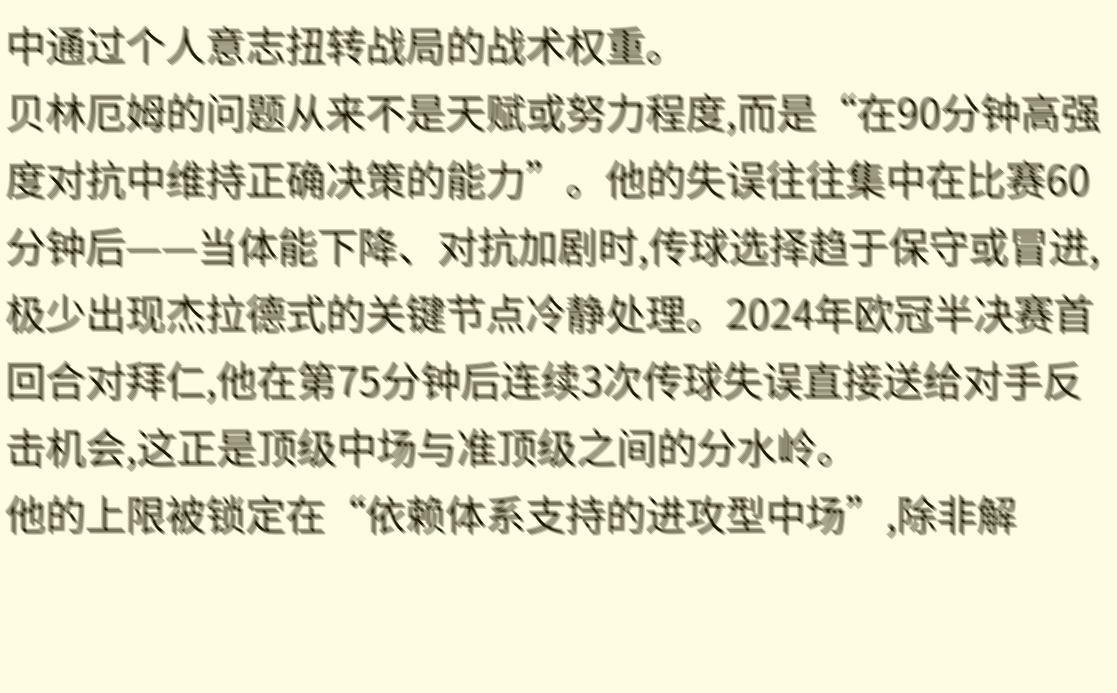中通过个人意志扭转战局的战术权重。
贝林厄姆的问题从来不是天赋或努力程度,而是“在90分钟高强度对抗中维持正确决策的能力”。他的失误往往集中在比赛60分钟后——当体能下降、对抗加剧时,传球选择趋于保守或冒进,极少出现杰拉德式的关键节点冷静处理。2024年欧冠半决赛首回合对拜仁,他在第75分钟后连续3次传球失误直接送给对手反击机会,这正是顶级中场与准顶级之间的分水岭。
他的上限被锁定在“依赖体系支持的进攻型中场”,除非解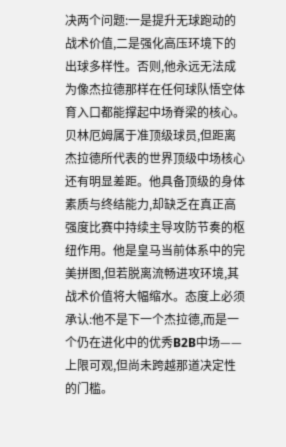决两个问题:一是提升无球跑动的战术价值,二是强化高压环境下的出球多样性。否则,他永远无法成为像杰拉德那样在任何球队悟空体育入口都能撑起中场脊梁的核心。
贝林厄姆属于准顶级球员,但距离杰拉德所代表的世界顶级中场核心还有明显差距。他具备顶级的身体素质与终结能力,却缺乏在真正高强度比赛中持续主导攻防节奏的枢纽作用。他是皇马当前体系中的完美拼图,但若脱离流畅进攻环境,其战术价值将大幅缩水。态度上必须承认:他不是下一个杰拉德,而是一个仍在进化中的优秀B2B中场——上限可观,但尚未跨越那道决定性的门槛。